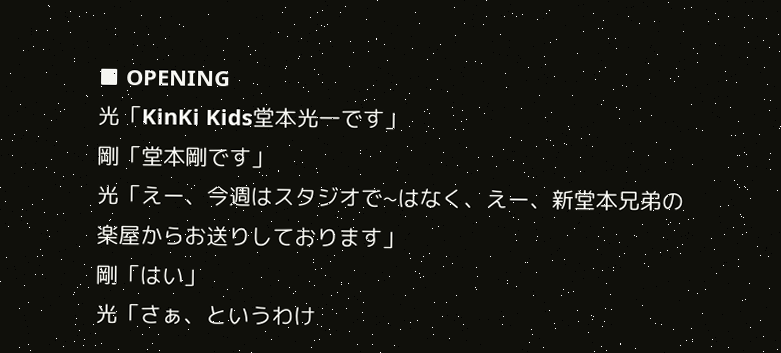■ OPENING
光「KinKi Kids堂本光一です」
剛「堂本剛です」
光「えー、今週はスタジオで~はなく、えー、新堂本兄弟の楽屋からお送りしております」
剛「はい」
光「さぁ、というわけ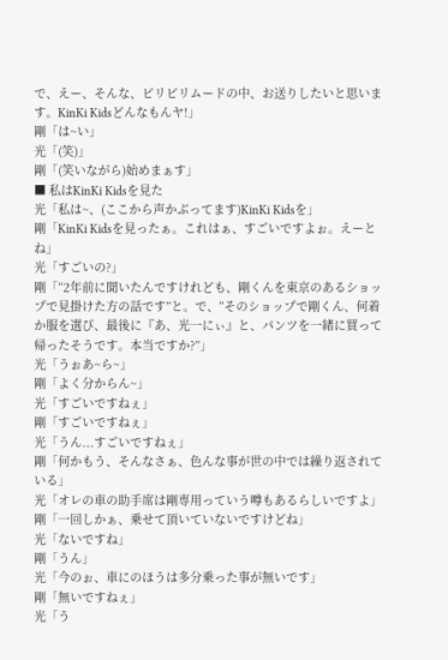で、えー、そんな、ピリピリムードの中、お送りしたいと思います。KinKi Kidsどんなもんヤ!」
剛「は~い」
光「(笑)」
剛「(笑いながら)始めまぁす」
■ 私はKinKi Kidsを見た
光「私は~、(ここから声かぶってます)KinKi Kidsを」
剛「KinKi Kidsを見ったぁ。これはぁ、すごいですよぉ。えーとね」
光「すごいの?」
剛「“2年前に聞いたんですけれども、剛くんを東京のあるショップで見掛けた方の話です”と。で、“そのショップで剛くん、何着か服を選び、最後に『あ、光一にぃ』と、パンツを一緒に買って帰ったそうです。本当ですか?”」
光「うぉあ~ら~」
剛「よく分からん~」
光「すごいですねぇ」
剛「すごいですねぇ」
光「うん...すごいですねぇ」
剛「何かもう、そんなさぁ、色んな事が世の中では繰り返されている」
光「オレの車の助手席は剛専用っていう噂もあるらしいですよ」
剛「一回しかぁ、乗せて頂いていないですけどね」
光「ないですね」
剛「うん」
光「今のぉ、車にのほうは多分乗った事が無いです」
剛「無いですねぇ」
光「う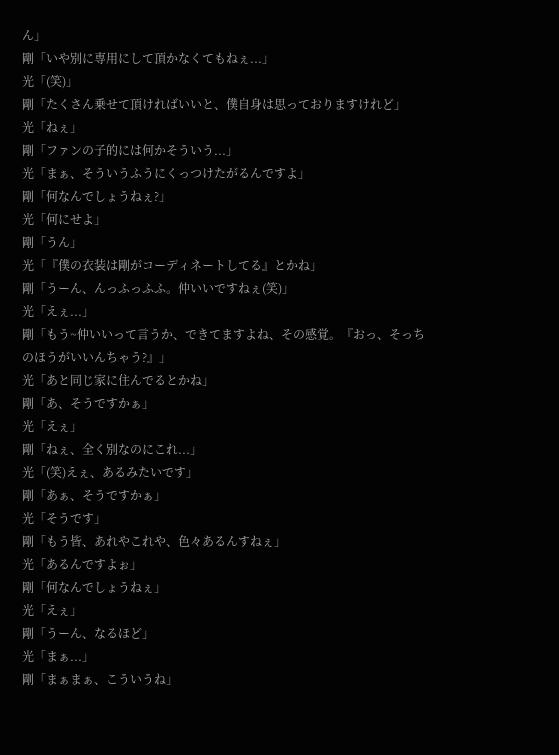ん」
剛「いや別に専用にして頂かなくてもねぇ...」
光「(笑)」
剛「たくさん乗せて頂ければいいと、僕自身は思っておりますけれど」
光「ねぇ」
剛「ファンの子的には何かそういう...」
光「まぁ、そういうふうにくっつけたがるんですよ」
剛「何なんでしょうねぇ?」
光「何にせよ」
剛「うん」
光「『僕の衣装は剛がコーディネートしてる』とかね」
剛「うーん、んっふっふふ。仲いいですねぇ(笑)」
光「えぇ...」
剛「もう~仲いいって言うか、できてますよね、その感覚。『おっ、そっちのほうがいいんちゃう?』」
光「あと同じ家に住んでるとかね」
剛「あ、そうですかぁ」
光「えぇ」
剛「ねぇ、全く別なのにこれ...」
光「(笑)えぇ、あるみたいです」
剛「あぁ、そうですかぁ」
光「そうです」
剛「もう皆、あれやこれや、色々あるんすねぇ」
光「あるんですよぉ」
剛「何なんでしょうねぇ」
光「えぇ」
剛「うーん、なるほど」
光「まぁ...」
剛「まぁまぁ、こういうね」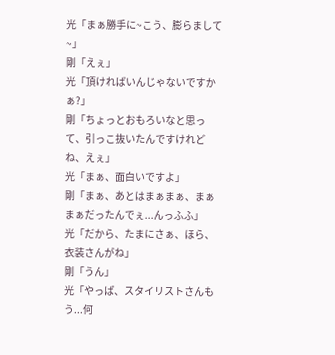光「まぁ勝手に~こう、膨らまして~」
剛「えぇ」
光「頂ければいんじゃないですかぁ?」
剛「ちょっとおもろいなと思って、引っこ抜いたんですけれどね、えぇ」
光「まぁ、面白いですよ」
剛「まぁ、あとはまぁまぁ、まぁまぁだったんでぇ...んっふふ」
光「だから、たまにさぁ、ほら、衣装さんがね」
剛「うん」
光「やっぱ、スタイリストさんもう...何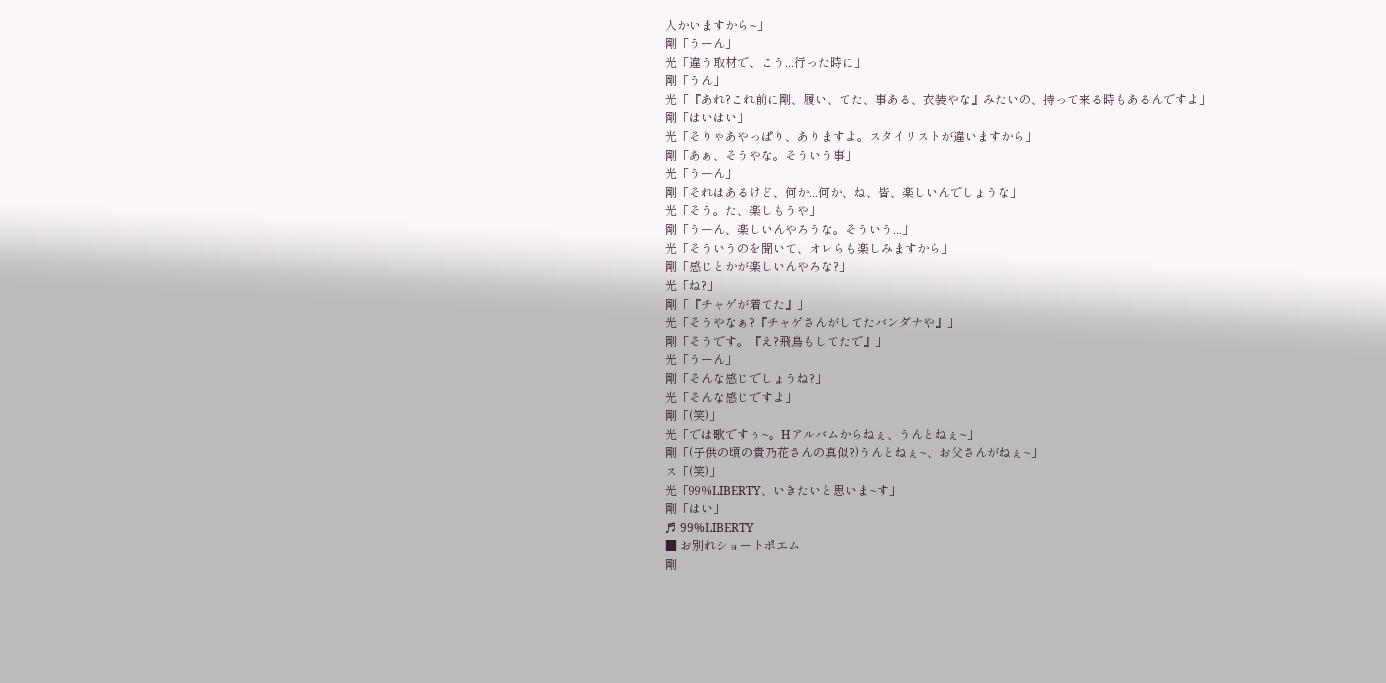人かいますから~」
剛「うーん」
光「違う取材で、こう...行った時に」
剛「うん」
光「『あれ?これ前に剛、履い、てた、事ある、衣装やな』みたいの、持って来る時もあるんですよ」
剛「はいはい」
光「そりゃあやっぱり、ありますよ。スタイリストが違いますから」
剛「あぁ、そうやな。そういう事」
光「うーん」
剛「それはあるけど、何か...何か、ね、皆、楽しいんでしょうな」
光「そう。た、楽しもうや」
剛「うーん、楽しいんやろうな。そういう...」
光「そういうのを聞いて、オレらも楽しみますから」
剛「感じとかが楽しいんやろな?」
光「ね?」
剛「『チャゲが着てた』」
光「そうやなぁ?『チャゲさんがしてたバンダナや』」
剛「そうです。『え?飛鳥もしてたで』」
光「うーん」
剛「そんな感じでしょうね?」
光「そんな感じですよ」
剛「(笑)」
光「では歌ですぅ~。Hアルバムからねぇ、うんとねぇ~」
剛「(子供の頃の貴乃花さんの真似?)うんとねぇ~、お父さんがねぇ~」
ス「(笑)」
光「99%LIBERTY、いきたいと思いま~す」
剛「はい」
♬ 99%LIBERTY
■ お別れショートポエム
剛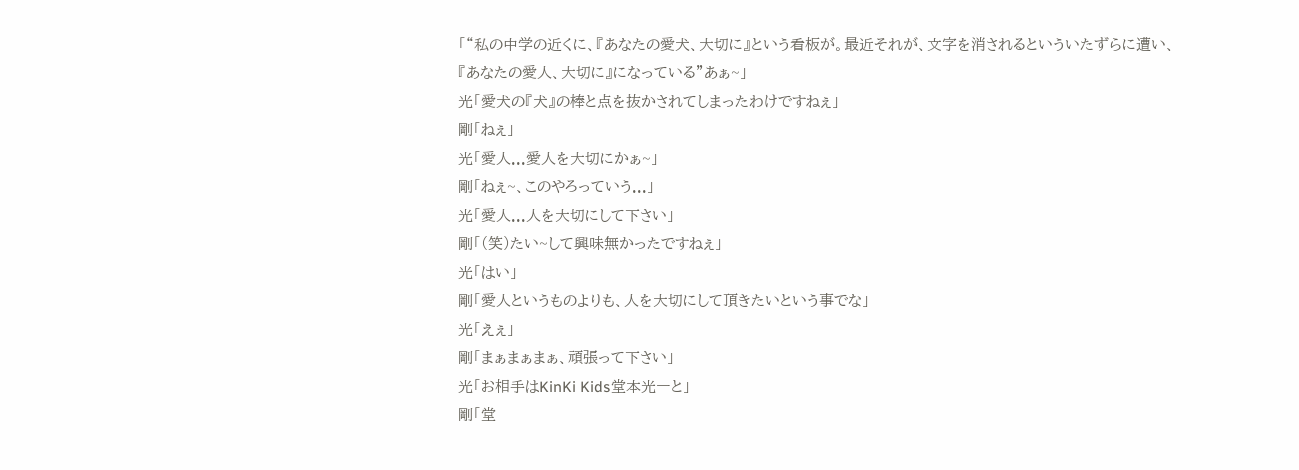「“私の中学の近くに、『あなたの愛犬、大切に』という看板が。最近それが、文字を消されるといういたずらに遭い、
『あなたの愛人、大切に』になっている”あぁ~」
光「愛犬の『犬』の棒と点を抜かされてしまったわけですねぇ」
剛「ねぇ」
光「愛人...愛人を大切にかぁ~」
剛「ねぇ~、このやろっていう...」
光「愛人...人を大切にして下さい」
剛「(笑)たい~して興味無かったですねぇ」
光「はい」
剛「愛人というものよりも、人を大切にして頂きたいという事でな」
光「えぇ」
剛「まぁまぁまぁ、頑張って下さい」
光「お相手はKinKi Kids堂本光一と」
剛「堂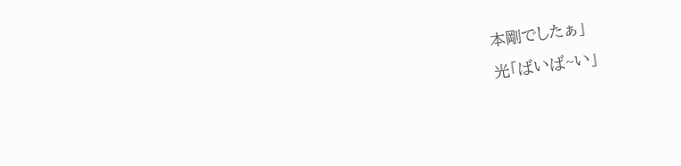本剛でしたぁ」
光「ばいば~い」